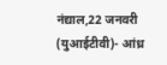नंद्याल,22 जनवरी (युआईटीवी)- आंध्र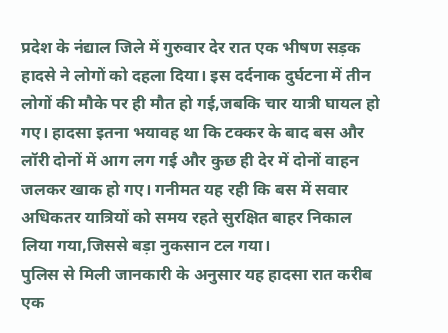प्रदेश के नंद्याल जिले में गुरुवार देर रात एक भीषण सड़क हादसे ने लोगों को दहला दिया। इस दर्दनाक दुर्घटना में तीन लोगों की मौके पर ही मौत हो गई,जबकि चार यात्री घायल हो गए। हादसा इतना भयावह था कि टक्कर के बाद बस और लॉरी दोनों में आग लग गई और कुछ ही देर में दोनों वाहन जलकर खाक हो गए। गनीमत यह रही कि बस में सवार अधिकतर यात्रियों को समय रहते सुरक्षित बाहर निकाल लिया गया,जिससे बड़ा नुकसान टल गया।
पुलिस से मिली जानकारी के अनुसार यह हादसा रात करीब एक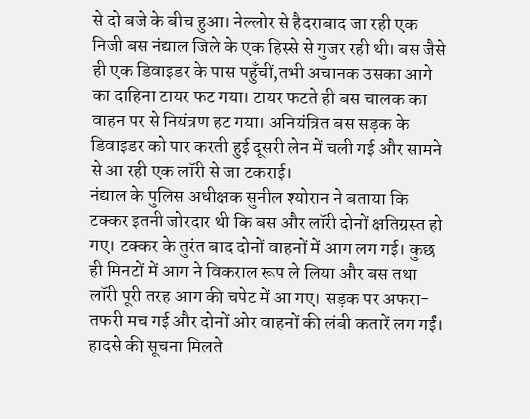से दो बजे के बीच हुआ। नेल्लोर से हैदराबाद जा रही एक निजी बस नंद्याल जिले के एक हिस्से से गुजर रही थी। बस जैसे ही एक डिवाइडर के पास पहुँचीं,तभी अचानक उसका आगे का दाहिना टायर फट गया। टायर फटते ही बस चालक का वाहन पर से नियंत्रण हट गया। अनियंत्रित बस सड़क के डिवाइडर को पार करती हुई दूसरी लेन में चली गई और सामने से आ रही एक लॉरी से जा टकराई।
नंद्याल के पुलिस अधीक्षक सुनील श्योरान ने बताया कि टक्कर इतनी जोरदार थी कि बस और लॉरी दोनों क्षतिग्रस्त हो गए। टक्कर के तुरंत बाद दोनों वाहनों में आग लग गई। कुछ ही मिनटों में आग ने विकराल रूप ले लिया और बस तथा लॉरी पूरी तरह आग की चपेट में आ गए। सड़क पर अफरा-तफरी मच गई और दोनों ओर वाहनों की लंबी कतारें लग गईं।
हादसे की सूचना मिलते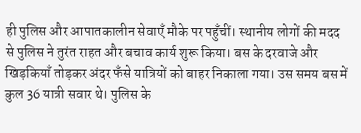ही पुलिस और आपातकालीन सेवाएँ मौके पर पहुँचीं। स्थानीय लोगों की मदद से पुलिस ने तुरंत राहत और बचाव कार्य शुरू किया। बस के दरवाजे और खिड़कियाँ तोड़कर अंदर फँसे यात्रियों को बाहर निकाला गया। उस समय बस में कुल 36 यात्री सवार थे। पुलिस के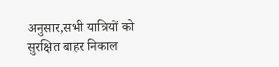अनुसार,सभी यात्रियों को सुरक्षित बाहर निकाल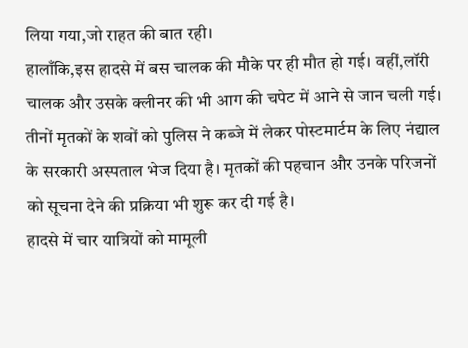लिया गया,जो राहत की बात रही।
हालाँकि,इस हादसे में बस चालक की मौके पर ही मौत हो गई। वहीं,लॉरी चालक और उसके क्लीनर की भी आग की चपेट में आने से जान चली गई। तीनों मृतकों के शवों को पुलिस ने कब्जे में लेकर पोस्टमार्टम के लिए नंद्याल के सरकारी अस्पताल भेज दिया है। मृतकों की पहचान और उनके परिजनों को सूचना देने की प्रक्रिया भी शुरू कर दी गई है।
हादसे में चार यात्रियों को मामूली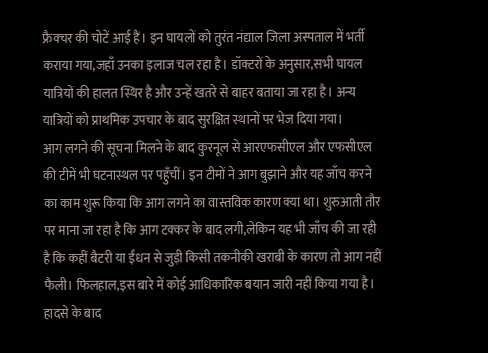फ्रैक्चर की चोटें आई हैं। इन घायलों को तुरंत नंद्याल जिला अस्पताल में भर्ती कराया गया,जहाँ उनका इलाज चल रहा है। डॉक्टरों के अनुसार,सभी घायल यात्रियों की हालत स्थिर है और उन्हें खतरे से बाहर बताया जा रहा है। अन्य यात्रियों को प्राथमिक उपचार के बाद सुरक्षित स्थानों पर भेज दिया गया।
आग लगने की सूचना मिलने के बाद कुरनूल से आरएफसीएल और एफसीएल की टीमें भी घटनास्थल पर पहुँचीं। इन टीमों ने आग बुझाने और यह जाँच करने का काम शुरू किया कि आग लगने का वास्तविक कारण क्या था। शुरुआती तौर पर माना जा रहा है कि आग टक्कर के बाद लगी,लेकिन यह भी जाँच की जा रही है कि कहीं बैटरी या ईंधन से जुड़ी किसी तकनीकी खराबी के कारण तो आग नहीं फैली। फिलहाल,इस बारे में कोई आधिकारिक बयान जारी नहीं किया गया है।
हादसे के बाद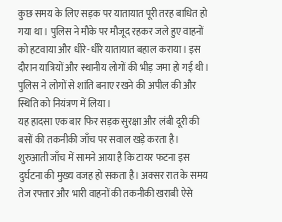कुछ समय के लिए सड़क पर यातायात पूरी तरह बाधित हो गया था। पुलिस ने मौके पर मौजूद रहकर जले हुए वाहनों को हटवाया और धीरे-धीरे यातायात बहाल कराया। इस दौरान यात्रियों और स्थानीय लोगों की भीड़ जमा हो गई थी। पुलिस ने लोगों से शांति बनाए रखने की अपील की और स्थिति को नियंत्रण में लिया।
यह हादसा एक बार फिर सड़क सुरक्षा और लंबी दूरी की बसों की तकनीकी जाँच पर सवाल खड़े करता है। शुरुआती जाँच में सामने आया है कि टायर फटना इस दुर्घटना की मुख्य वजह हो सकता है। अक्सर रात के समय तेज रफ्तार और भारी वाहनों की तकनीकी खराबी ऐसे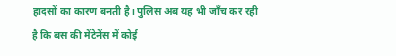हादसों का कारण बनती है। पुलिस अब यह भी जाँच कर रही है कि बस की मेंटेनेंस में कोई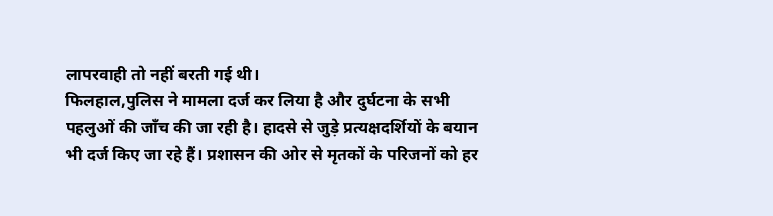लापरवाही तो नहीं बरती गई थी।
फिलहाल,पुलिस ने मामला दर्ज कर लिया है और दुर्घटना के सभी पहलुओं की जाँच की जा रही है। हादसे से जुड़े प्रत्यक्षदर्शियों के बयान भी दर्ज किए जा रहे हैं। प्रशासन की ओर से मृतकों के परिजनों को हर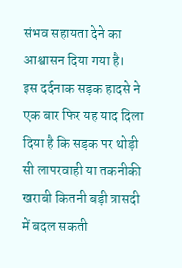संभव सहायता देने का आश्वासन दिया गया है।
इस दर्दनाक सड़क हादसे ने एक बार फिर यह याद दिला दिया है कि सड़क पर थोड़ी सी लापरवाही या तकनीकी खराबी कितनी बड़ी त्रासदी में बदल सकती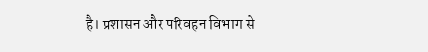है। प्रशासन और परिवहन विभाग से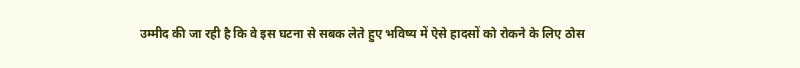उम्मीद की जा रही है कि वे इस घटना से सबक लेते हुए भविष्य में ऐसे हादसों को रोकने के लिए ठोस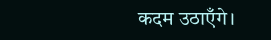कदम उठाएँगे।